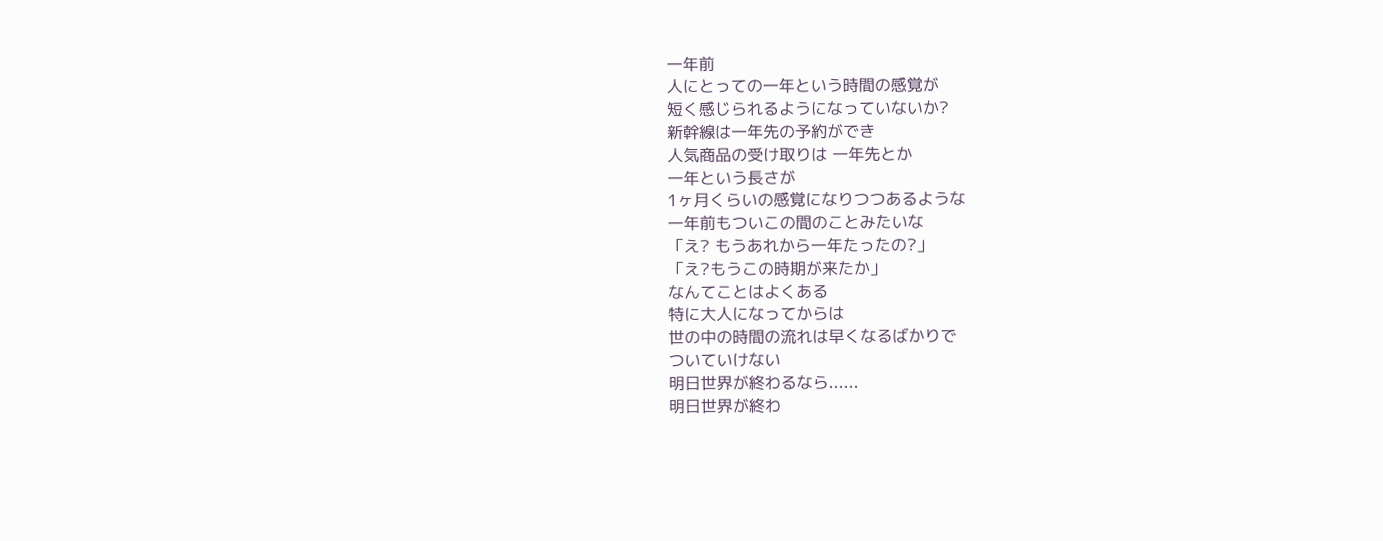一年前
人にとっての一年という時間の感覚が
短く感じられるようになっていないか?
新幹線は一年先の予約ができ
人気商品の受け取りは 一年先とか
一年という長さが
1ヶ月くらいの感覚になりつつあるような
一年前もついこの間のことみたいな
「え? もうあれから一年たったの?」
「え?もうこの時期が来たか」
なんてことはよくある
特に大人になってからは
世の中の時間の流れは早くなるばかりで
ついていけない
明日世界が終わるなら......
明日世界が終わ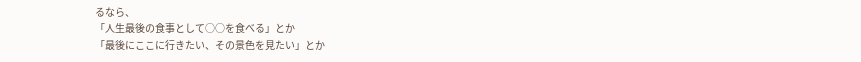るなら、
「人生最後の食事として○○を食べる」とか
「最後にここに行きたい、その景色を見たい」とか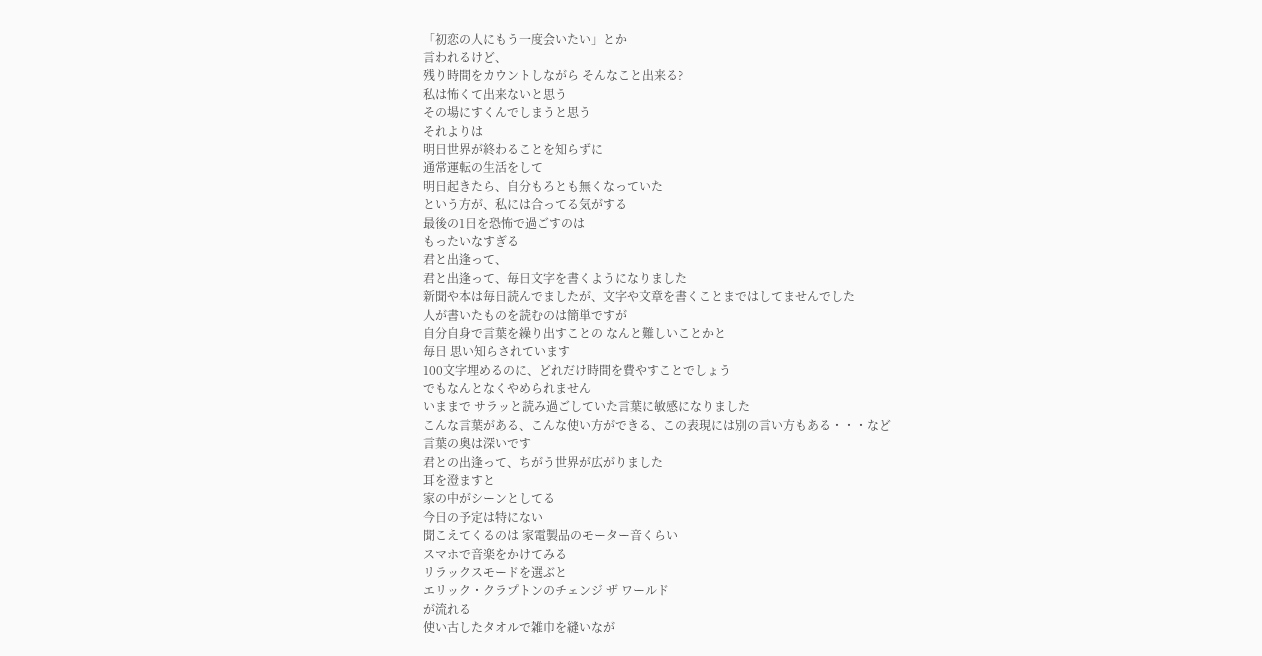「初恋の人にもう一度会いたい」とか
言われるけど、
残り時間をカウントしながら そんなこと出来る?
私は怖くて出来ないと思う
その場にすくんでしまうと思う
それよりは
明日世界が終わることを知らずに
通常運転の生活をして
明日起きたら、自分もろとも無くなっていた
という方が、私には合ってる気がする
最後の1日を恐怖で過ごすのは
もったいなすぎる
君と出逢って、
君と出逢って、毎日文字を書くようになりました
新聞や本は毎日読んでましたが、文字や文章を書くことまではしてませんでした
人が書いたものを読むのは簡単ですが
自分自身で言葉を繰り出すことの なんと難しいことかと
毎日 思い知らされています
100文字埋めるのに、どれだけ時間を費やすことでしょう
でもなんとなくやめられません
いままで サラッと読み過ごしていた言葉に敏感になりました
こんな言葉がある、こんな使い方ができる、この表現には別の言い方もある・・・など
言葉の奥は深いです
君との出逢って、ちがう世界が広がりました
耳を澄ますと
家の中がシーンとしてる
今日の予定は特にない
聞こえてくるのは 家電製品のモーター音くらい
スマホで音楽をかけてみる
リラックスモードを選ぶと
エリック・クラプトンのチェンジ ザ ワールド
が流れる
使い古したタオルで雑巾を縫いなが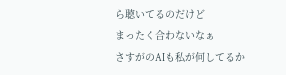ら聴いてるのだけど
まったく合わないなぁ
さすがのAIも私が何してるか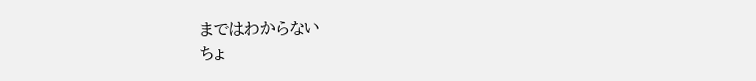まではわからない
ちょ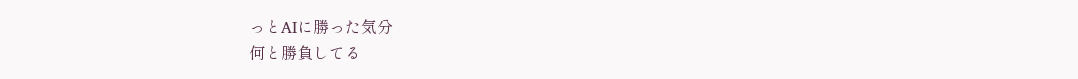っとAIに勝った気分
何と勝負してる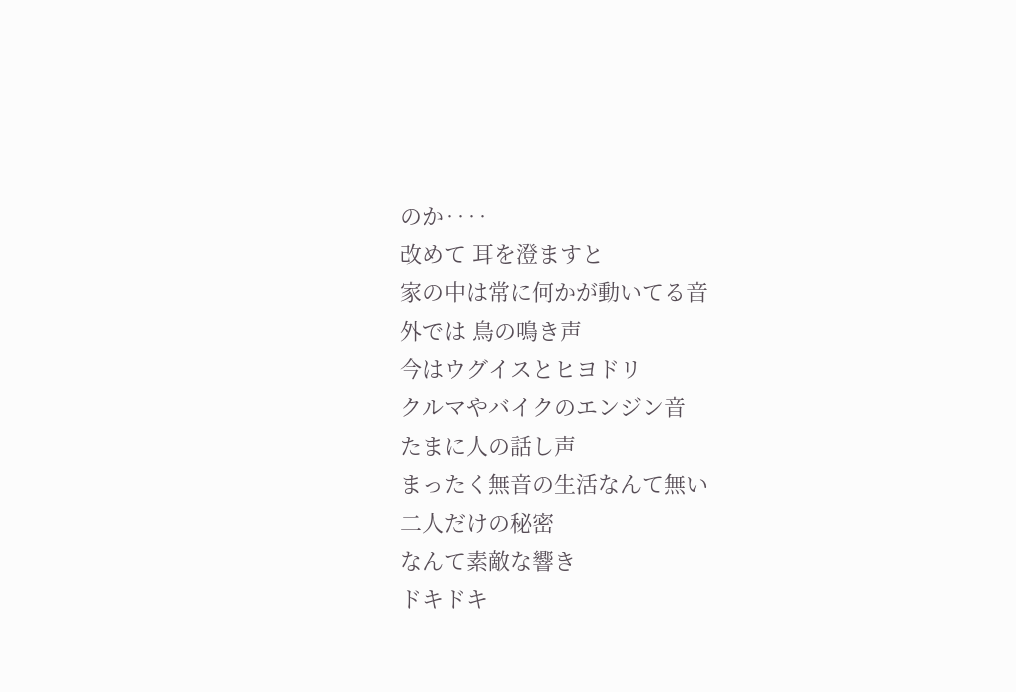のか‥‥
改めて 耳を澄ますと
家の中は常に何かが動いてる音
外では 鳥の鳴き声
今はウグイスとヒヨドリ
クルマやバイクのエンジン音
たまに人の話し声
まったく無音の生活なんて無い
二人だけの秘密
なんて素敵な響き
ドキドキ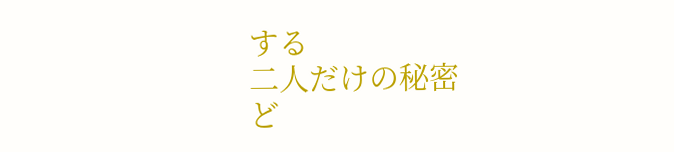する
二人だけの秘密
ど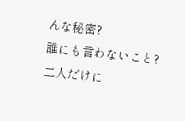んな秘密?
誰にも言わないこと?
二人だけに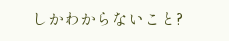しかわからないこと?